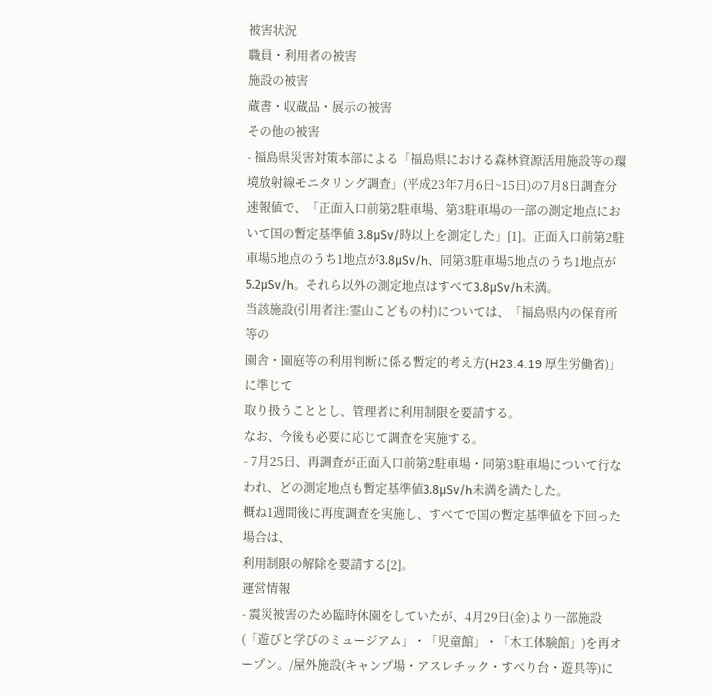被害状況
職員・利用者の被害
施設の被害
蔵書・収蔵品・展示の被害
その他の被害
- 福島県災害対策本部による「福島県における森林資源活用施設等の環境放射線モニタリング調査」(平成23年7月6日~15日)の7月8日調査分速報値で、「正面入口前第2駐車場、第3駐車場の一部の測定地点において国の暫定基準値 3.8μSv/時以上を測定した」[1]。正面入口前第2駐車場5地点のうち1地点が3.8μSv/h、同第3駐車場5地点のうち1地点が5.2μSv/h。それら以外の測定地点はすべて3.8μSv/h未満。
当該施設(引用者注:霊山こどもの村)については、「福島県内の保育所等の
園舎・園庭等の利用判断に係る暫定的考え方(H23.4.19 厚生労働省)」に準じて
取り扱うこととし、管理者に利用制限を要請する。
なお、今後も必要に応じて調査を実施する。
- 7月25日、再調査が正面入口前第2駐車場・同第3駐車場について行なわれ、どの測定地点も暫定基準値3.8μSv/h未満を満たした。
概ね1週間後に再度調査を実施し、すべてで国の暫定基準値を下回った場合は、
利用制限の解除を要請する[2]。
運営情報
- 震災被害のため臨時休園をしていたが、4月29日(金)より一部施設(「遊びと学びのミュージアム」・「児童館」・「木工体験館」)を再オープン。/屋外施設(キャンプ場・アスレチック・すべり台・遊具等)に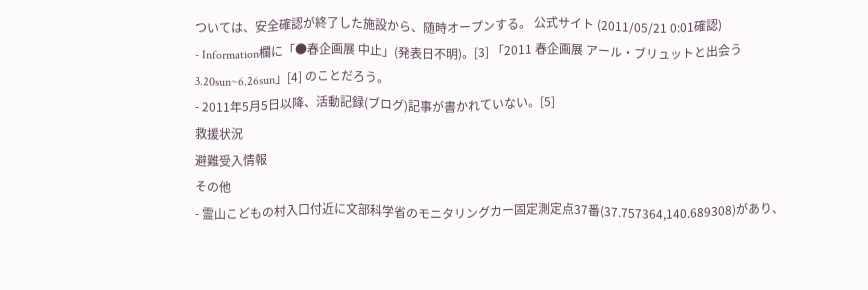ついては、安全確認が終了した施設から、随時オープンする。 公式サイト (2011/05/21 0:01確認)
- Information欄に「●春企画展 中止」(発表日不明)。[3] 「2011 春企画展 アール・ブリュットと出会う 3.20sun~6.26sun」[4] のことだろう。
- 2011年5月5日以降、活動記録(ブログ)記事が書かれていない。[5]
救援状況
避難受入情報
その他
- 霊山こどもの村入口付近に文部科学省のモニタリングカー固定測定点37番(37.757364,140.689308)があり、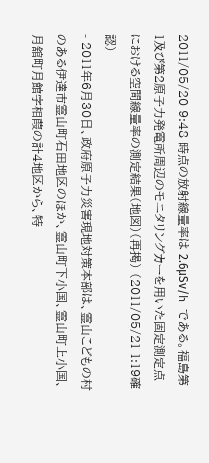2011/05/20 9:48 時点の放射線量率は 2.6μSv/h である。福島第1及び第2原子力発電所周辺のモニタリングカーを用いた固定測定点における空間線量率の測定結果(地図)(再掲) (2011/05/21 1:19確認)
- 2011年6月30日、政府原子力災害現地対策本部は、霊山こどもの村のある伊達市霊山町石田地区のほか、霊山町下小国、霊山町上小国、月舘町月館字相葭の計4地区から、特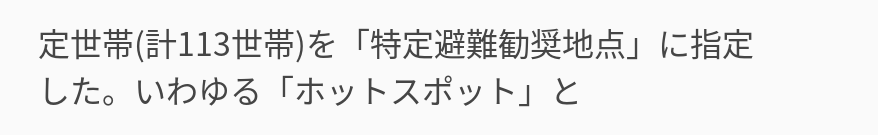定世帯(計113世帯)を「特定避難勧奨地点」に指定した。いわゆる「ホットスポット」と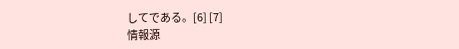してである。[6] [7]
情報源